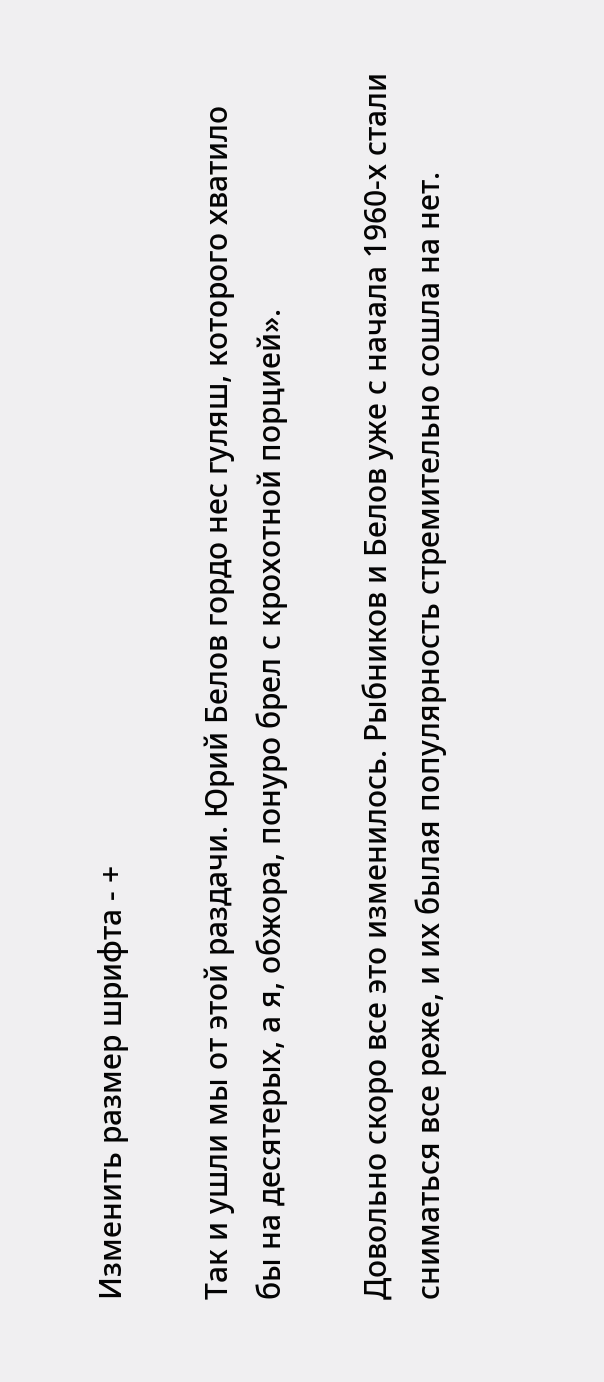Изменить размер шрифта - +

Так и ушли мы от этой раздачи. Юрий Белов гордо нес гуляш, которого хватило бы на десятерых, а я, обжора, понуро брел с крохотной порцией».

Довольно скоро все это изменилось. Рыбников и Белов уже с начала 1960-х стали сниматься все реже, и их былая популярность стремительно сошла на нет.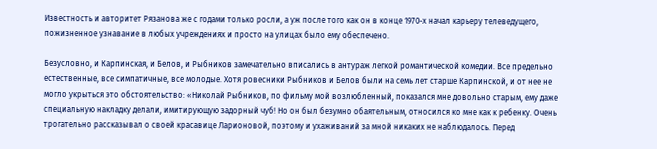Известность и авторитет Рязанова же с годами только росли, а уж после того как он в конце 1970-х начал карьеру телеведущего, пожизненное узнавание в любых учреждениях и просто на улицах было ему обеспечено.

Безусловно, и Карпинская, и Белов, и Рыбников замечательно вписались в антураж легкой романтической комедии. Все предельно естественные, все симпатичные, все молодые. Хотя ровесники Рыбников и Белов были на семь лет старше Карпинской, и от нее не могло укрыться это обстоятельство: «Николай Рыбников, по фильму мой возлюбленный, показался мне довольно старым, ему даже специальную накладку делали, имитирующую задорный чуб! Но он был безумно обаятельным, относился ко мне как к ребенку. Очень трогательно рассказывал о своей красавице Ларионовой, поэтому и ухаживаний за мной никаких не наблюдалось. Перед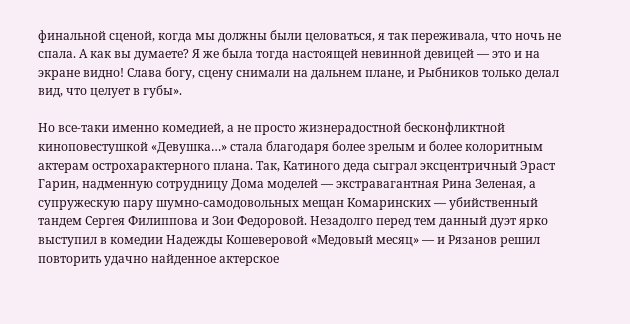финальной сценой, когда мы должны были целоваться, я так переживала, что ночь не спала. А как вы думаете? Я же была тогда настоящей невинной девицей — это и на экране видно! Слава богу, сцену снимали на дальнем плане, и Рыбников только делал вид, что целует в губы».

Но все-таки именно комедией, а не просто жизнерадостной бесконфликтной киноповестушкой «Девушка…» стала благодаря более зрелым и более колоритным актерам острохарактерного плана. Так, Катиного деда сыграл эксцентричный Эраст Гарин, надменную сотрудницу Дома моделей — экстравагантная Рина Зеленая, а супружескую пару шумно-самодовольных мещан Комаринских — убийственный тандем Сергея Филиппова и Зои Федоровой. Незадолго перед тем данный дуэт ярко выступил в комедии Надежды Кошеверовой «Медовый месяц» — и Рязанов решил повторить удачно найденное актерское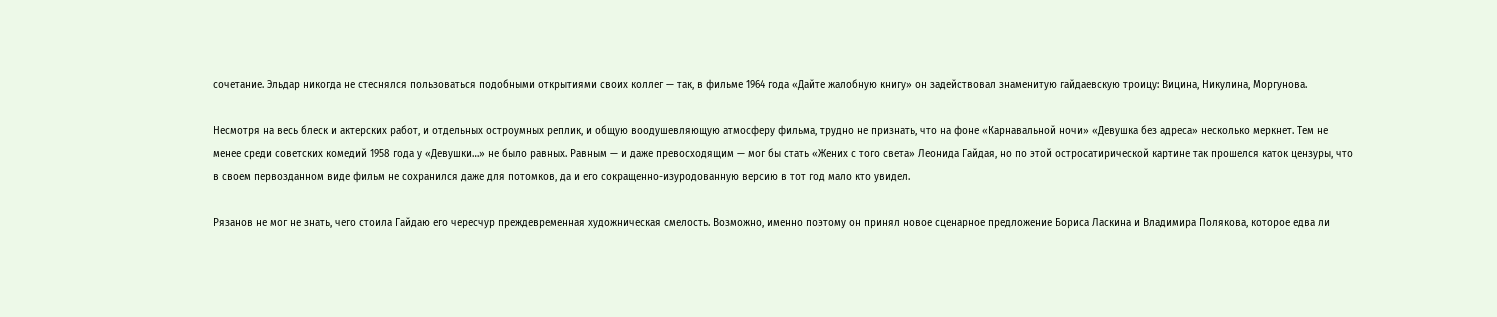сочетание. Эльдар никогда не стеснялся пользоваться подобными открытиями своих коллег — так, в фильме 1964 года «Дайте жалобную книгу» он задействовал знаменитую гайдаевскую троицу: Вицина, Никулина, Моргунова.

Несмотря на весь блеск и актерских работ, и отдельных остроумных реплик, и общую воодушевляющую атмосферу фильма, трудно не признать, что на фоне «Карнавальной ночи» «Девушка без адреса» несколько меркнет. Тем не менее среди советских комедий 1958 года у «Девушки…» не было равных. Равным — и даже превосходящим — мог бы стать «Жених с того света» Леонида Гайдая, но по этой остросатирической картине так прошелся каток цензуры, что в своем первозданном виде фильм не сохранился даже для потомков, да и его сокращенно-изуродованную версию в тот год мало кто увидел.

Рязанов не мог не знать, чего стоила Гайдаю его чересчур преждевременная художническая смелость. Возможно, именно поэтому он принял новое сценарное предложение Бориса Ласкина и Владимира Полякова, которое едва ли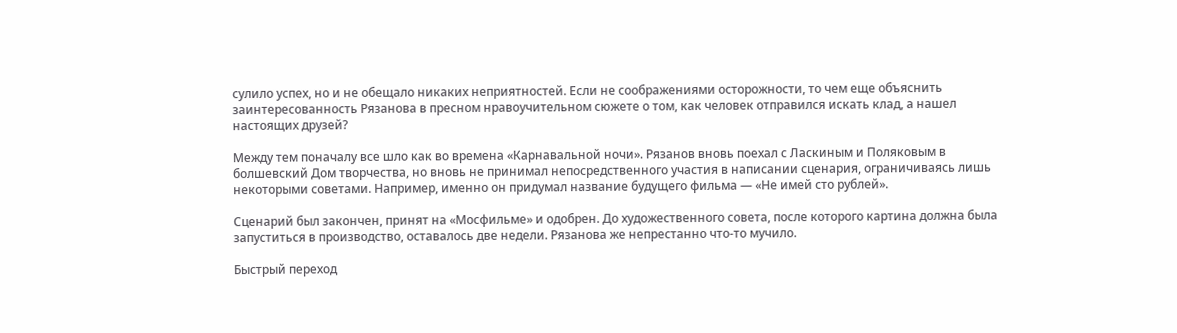сулило успех, но и не обещало никаких неприятностей. Если не соображениями осторожности, то чем еще объяснить заинтересованность Рязанова в пресном нравоучительном сюжете о том, как человек отправился искать клад, а нашел настоящих друзей?

Между тем поначалу все шло как во времена «Карнавальной ночи». Рязанов вновь поехал с Ласкиным и Поляковым в болшевский Дом творчества, но вновь не принимал непосредственного участия в написании сценария, ограничиваясь лишь некоторыми советами. Например, именно он придумал название будущего фильма — «Не имей сто рублей».

Сценарий был закончен, принят на «Мосфильме» и одобрен. До художественного совета, после которого картина должна была запуститься в производство, оставалось две недели. Рязанова же непрестанно что-то мучило.

Быстрый переход